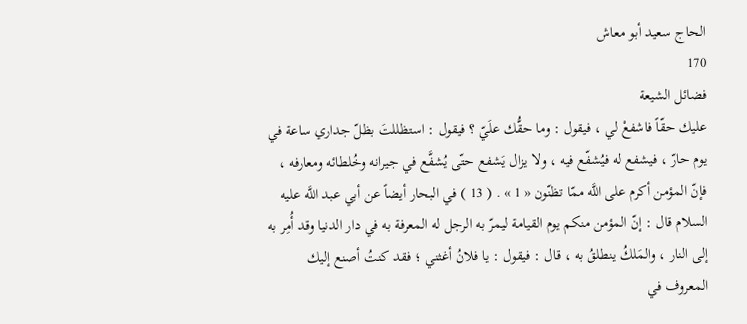الحاج سعيد أبو معاش
170
فضائل الشيعة
عليك حقّاً فاشفعْ لي ، فيقول : وما حقُّك علَيّ ؟ فيقول : استظللتَ بظلّ جداري ساعة في يوم حارّ ، فيشفع له فيُشفّع فيه ، ولا يزال يَشفع حتّى يُشفَّع في جيرانه وخُلطائه ومعارفه ، فإنّ المؤمن أكرم على اللَّه ممّا تظنّون « 1 » . ( 13 ) في البحار أيضاً عن أبي عبد اللَّه عليه السلام قال : إنّ المؤمن منكم يوم القيامة ليمرّ به الرجل له المعرفة به في دار الدنيا وقد أُمِر به إلى النار ، والمَلكُ ينطلقُ به ، قال : فيقول : يا فلانُ أغثني ؛ فقد كنتُ أصنع إليك المعروف في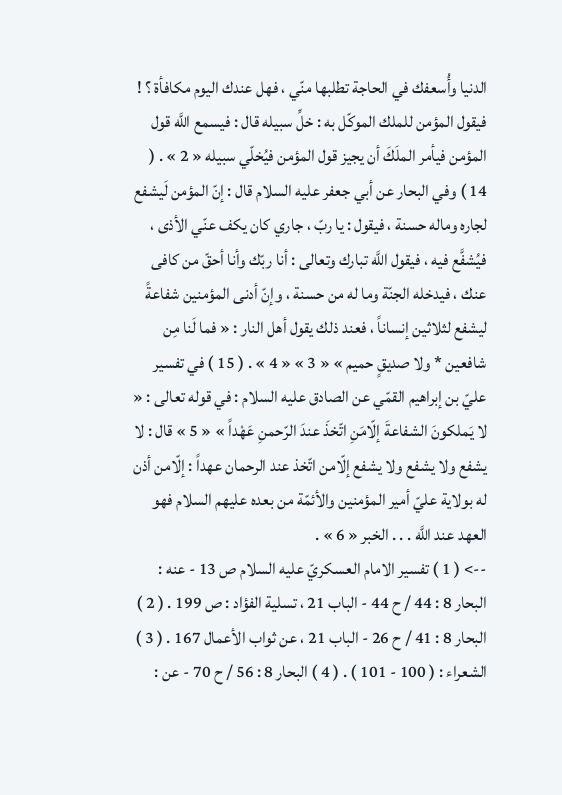الدنيا وأُسعفك في الحاجة تطلبها منّي ، فهل عندك اليوم مكافأة ؟ ! فيقول المؤمن للملك الموكّل به : خلِّ سبيله قال : فيسمع اللَّه قول المؤمن فيأمر الملَكَ أن يجيز قول المؤمن فيُخلّي سبيله « 2 » . ( 14 ) وفي البحار عن أبي جعفر عليه السلام قال : إنّ المؤمن لَيشفع لجاره وماله حسنة ، فيقول : يا ربّ ، جاري كان يكف عنّي الأذى ، فيُشفَّع فيه ، فيقول اللَّه تبارك وتعالى : أنا ربّك وأنا أحقّ من كافى عنك ، فيدخله الجنّة وما له من حسنة ، وإنّ أدنى المؤمنين شفاعةً ليشفع لثلاثين إنساناً ، فعند ذلك يقول أهل النار : « فما لَنا مِن شافعين * ولا صديقٍ حميم » « 3 » « 4 » . ( 15 ) في تفسير عليّ بن إبراهيم القمّي عن الصادق عليه السلام : في قوله تعالى : « لا يَملكونَ الشفاعةَ إلّامَنِ اتّخذَ عندَ الرّحمنِ عَهْداً » « 5 » قال : لا يشفع ولا يشفع ولا يشفع إلّامن اتّخذ عند الرحمان عهداً : إلّامن أذن له بولاية عليّ أمير المؤمنين والأئمّة من بعده عليهم السلام فهو العهد عند اللَّه . . . الخبر « 6 » .
--> ( 1 ) تفسير الامام العسكريّ عليه السلام ص 13 - عنه : البحار 8 : 44 / ح 44 - الباب 21 ، تسلية الفؤاد : ص 199 . ( 2 ) البحار 8 : 41 / ح 26 - الباب 21 ، عن ثواب الأعمال 167 . ( 3 ) الشعراء : ( 100 - 101 ) . ( 4 ) البحار 8 : 56 / ح 70 - عن :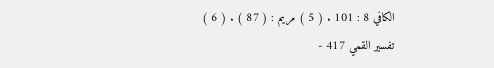الكافي 8 : 101 . ( 5 ) مريم : ( 87 ) . ( 6 ) تفسير القمي 417 -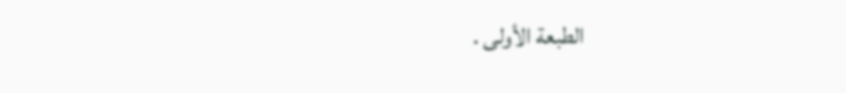الطبعة الأولى .